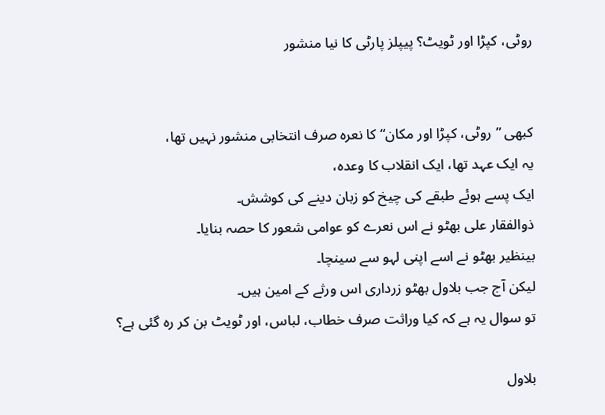روٹی، کپڑا اور ٹویٹ؟ پیپلز پارٹی کا نیا منشور


کبھی ”روٹی، کپڑا اور مکان“ کا نعرہ صرف انتخابی منشور نہیں تھا،
یہ ایک عہد تھا، ایک انقلاب کا وعدہ،
ایک پسے ہوئے طبقے کی چیخ کو زبان دینے کی کوشش۔
ذوالفقار علی بھٹو نے اس نعرے کو عوامی شعور کا حصہ بنایا۔
بینظیر بھٹو نے اسے اپنی لہو سے سینچا۔
لیکن آج جب بلاول بھٹو زرداری اس ورثے کے امین ہیں۔
تو سوال یہ ہے کہ کیا وراثت صرف خطاب، لباس، اور ٹویٹ بن کر رہ گئی ہے؟

بلاول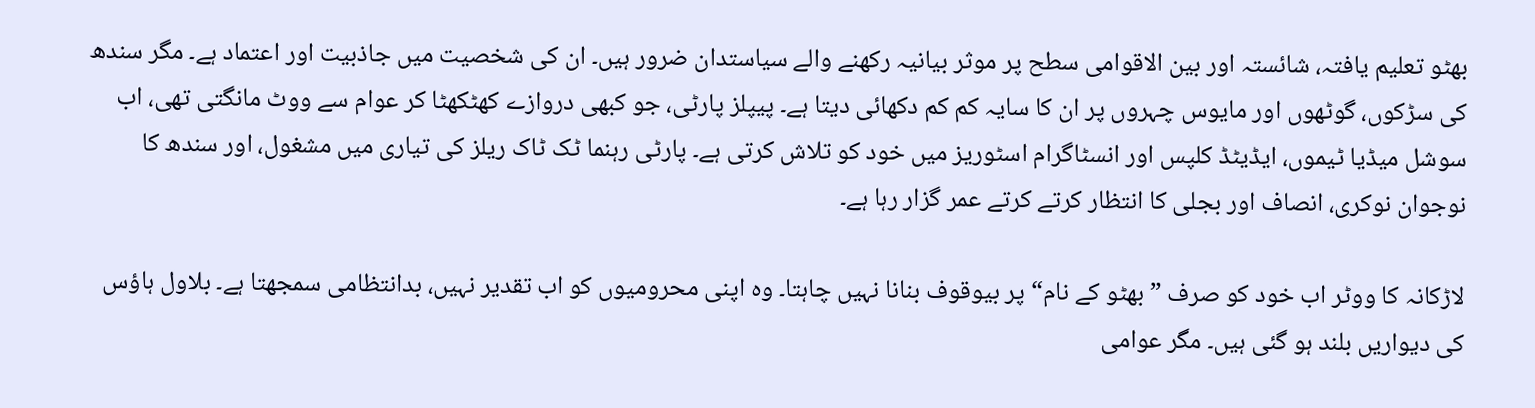بھٹو تعلیم یافتہ، شائستہ اور بین الاقوامی سطح پر موثر بیانیہ رکھنے والے سیاستدان ضرور ہیں۔ ان کی شخصیت میں جاذبیت اور اعتماد ہے۔ مگر سندھ کی سڑکوں، گوٹھوں اور مایوس چہروں پر ان کا سایہ کم کم دکھائی دیتا ہے۔ پیپلز پارٹی، جو کبھی دروازے کھٹکھٹا کر عوام سے ووٹ مانگتی تھی، اب سوشل میڈیا ٹیموں، ایڈیٹڈ کلپس اور انسٹاگرام اسٹوریز میں خود کو تلاش کرتی ہے۔ پارٹی رہنما ٹک ٹاک ریلز کی تیاری میں مشغول، اور سندھ کا نوجوان نوکری، انصاف اور بجلی کا انتظار کرتے کرتے عمر گزار رہا ہے۔

لاڑکانہ کا ووٹر اب خود کو صرف ”بھٹو کے نام“ پر بیوقوف بنانا نہیں چاہتا۔ وہ اپنی محرومیوں کو اب تقدیر نہیں، بدانتظامی سمجھتا ہے۔ بلاول ہاؤس کی دیواریں بلند ہو گئی ہیں۔ مگر عوامی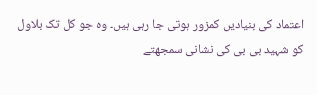اعتماد کی بنیادیں کمزور ہوتی جا رہی ہیں۔ وہ جو کل تک بلاول کو شہید بی بی کی نشانی سمجھتے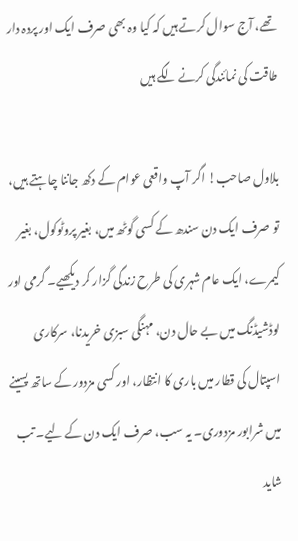تھے، آج سوال کرتے ہیں کہ کیا وہ بھی صرف ایک اور پردہ دار طاقت کی نمائندگی کرنے لگے ہیں

بلاول صاحب! اگر آپ واقعی عوام کے دکھ جاننا چاہتے ہیں، تو صرف ایک دن سندھ کے کسی گوٹھ میں، بغیر پروٹوکول، بغیر کیمرے، ایک عام شہری کی طرح زندگی گزار کر دیکھیے۔ گرمی اور لوڈشیڈنگ میں بے حال دن، مہنگی سبزی خریدنا، سرکاری اسپتال کی قطار میں باری کا انتظار، اور کسی مزدور کے ساتھ پسینے میں شرابور مزدوری۔ یہ سب، صرف ایک دن کے لیے۔ تب شاید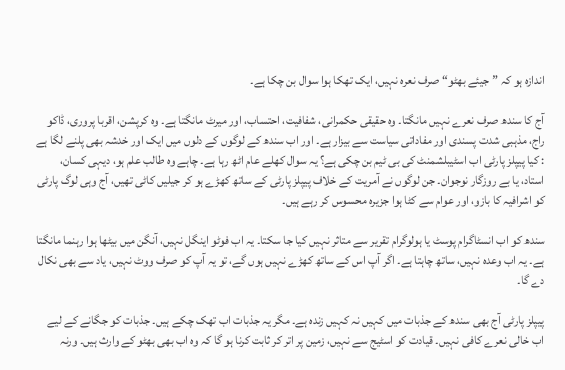اندازہ ہو کہ ”جیئے بھٹو“ صرف نعرہ نہیں، ایک تھکا ہوا سوال بن چکا ہے۔

آج کا سندھ صرف نعرے نہیں مانگتا۔ وہ حقیقی حکمرانی، شفافیت، احتساب، اور میرٹ مانگتا ہے۔ وہ کرپشن، اقربا پروری، ڈاکو راج، مذہبی شدت پسندی اور مفاداتی سیاست سے بیزار ہے۔ اور اب سندھ کے لوگوں کے دلوں میں ایک اور خدشہ بھی پلنے لگا ہے : کیا پیپلز پارٹی اب اسٹیبلشمنٹ کی بی ٹیم بن چکی ہے؟ یہ سوال کھلے عام اٹھ رہا ہے۔ چاہے وہ طالب علم ہو، دیہی کسان، استاد، یا بے روزگار نوجوان۔ جن لوگوں نے آمریت کے خلاف پیپلز پارٹی کے ساتھ کھڑے ہو کر جیلیں کاٹی تھیں، آج وہی لوگ پارٹی کو اشرافیہ کا بازو، اور عوام سے کٹا ہوا جزیرہ محسوس کر رہے ہیں۔

سندھ کو اب انسٹاگرام پوسٹ یا ہولوگرام تقریر سے متاثر نہیں کیا جا سکتا۔ یہ اب فوٹو اینگل نہیں، آنگن میں بیٹھا ہوا رہنما مانگتا ہے۔ یہ اب وعدہ نہیں، ساتھ چاہتا ہے۔ اگر آپ اس کے ساتھ کھڑے نہیں ہوں گے، تو یہ آپ کو صرف ووٹ نہیں، یاد سے بھی نکال دے گا۔

پیپلز پارٹی آج بھی سندھ کے جذبات میں کہیں نہ کہیں زندہ ہے۔ مگر یہ جذبات اب تھک چکے ہیں۔ جذبات کو جگانے کے لیے اب خالی نعرے کافی نہیں۔ قیادت کو اسٹیج سے نہیں، زمین پر اتر کر ثابت کرنا ہو گا کہ وہ اب بھی بھٹو کے وارث ہیں۔ ورنہ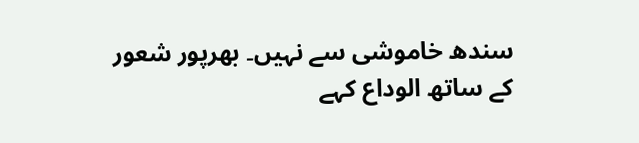سندھ خاموشی سے نہیں۔ بھرپور شعور کے ساتھ الوداع کہے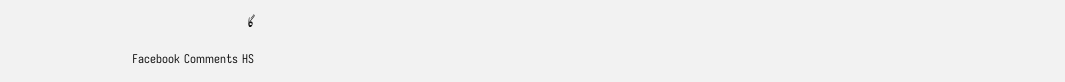گا

Facebook Comments HS